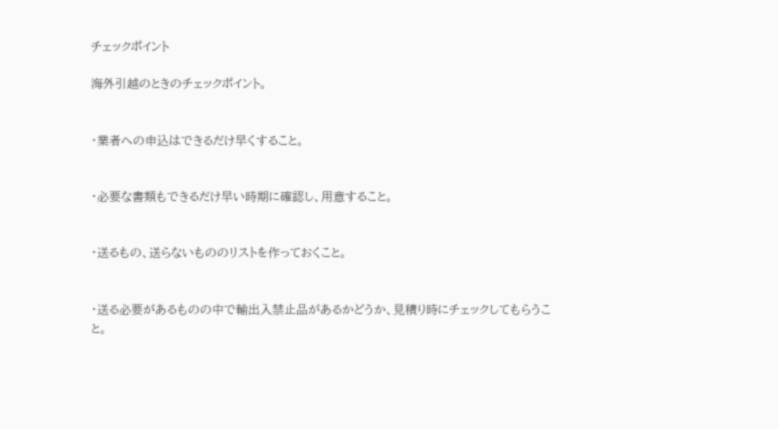チェックポイント

海外引越のときのチェックポイント。


・業者への申込はできるだけ早くすること。


・必要な書類もできるだけ早い時期に確認し、用意すること。


・送るもの、送らないもののリストを作っておくこと。


・送る必要があるものの中で輸出入禁止品があるかどうか、見積り時にチェックしてもらうこと。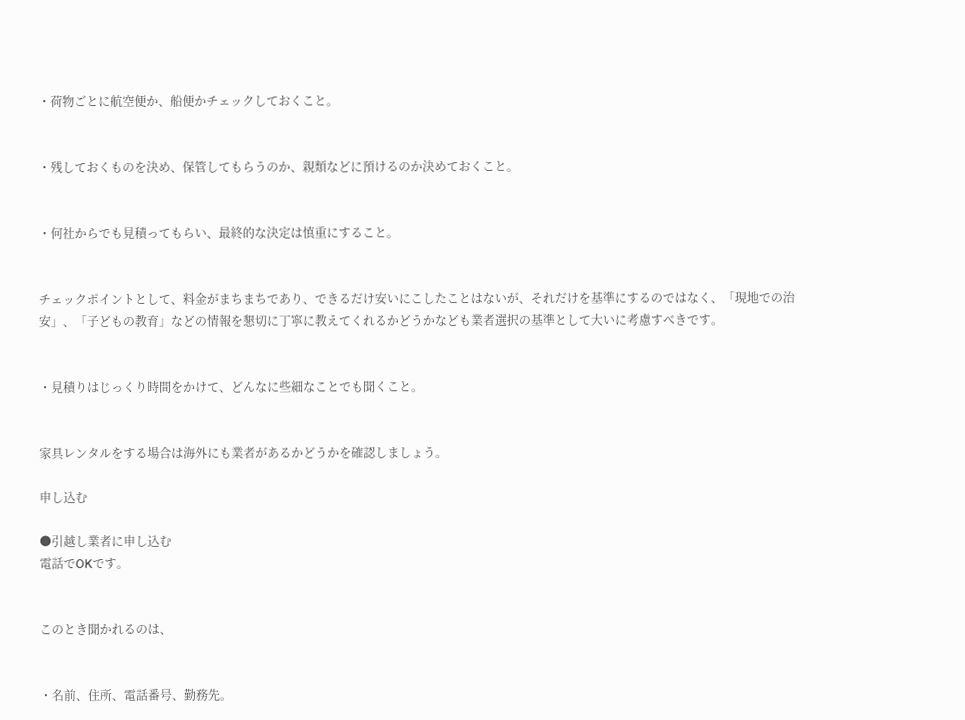・荷物ごとに航空便か、船便かチェックしておくこと。


・残しておくものを決め、保管してもらうのか、親類などに預けるのか決めておくこと。


・何社からでも見積ってもらい、最終的な決定は慎重にすること。


チェックポイントとして、料金がまちまちであり、できるだけ安いにこしたことはないが、それだけを基準にするのではなく、「現地での治安」、「子どもの教育」などの情報を懇切に丁寧に教えてくれるかどうかなども業者選択の基準として大いに考慮すべきです。


・見積りはじっくり時間をかけて、どんなに些細なことでも聞くこと。


家具レンタルをする場合は海外にも業者があるかどうかを確認しましょう。

申し込む

●引越し業者に申し込む
電話でOKです。


このとき聞かれるのは、


・名前、住所、電話番号、勤務先。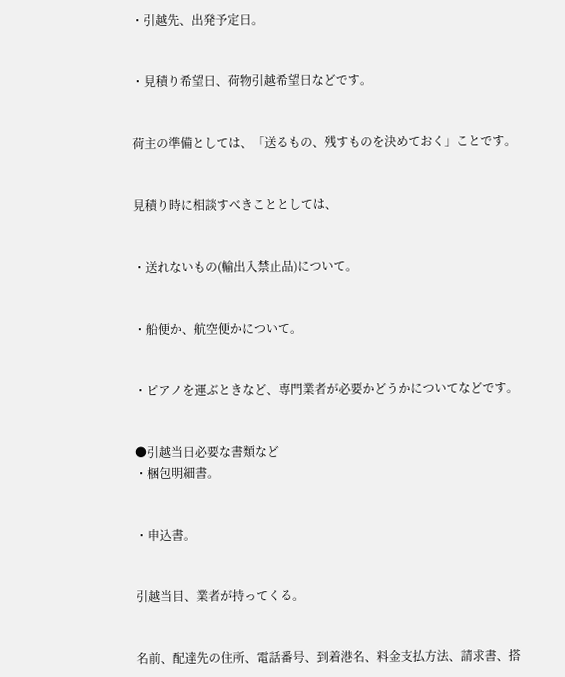・引越先、出発予定日。


・見積り希望日、荷物引越希望日などです。


荷主の準備としては、「送るもの、残すものを決めておく」ことです。


見積り時に相談すべきこととしては、


・送れないもの(輸出入禁止品)について。


・船便か、航空便かについて。


・ピアノを運ぶときなど、専門業者が必要かどうかについてなどです。


●引越当日必要な書類など
・梱包明細書。


・申込書。


引越当目、業者が持ってくる。


名前、配達先の住所、電話番号、到着港名、料金支払方法、請求書、搭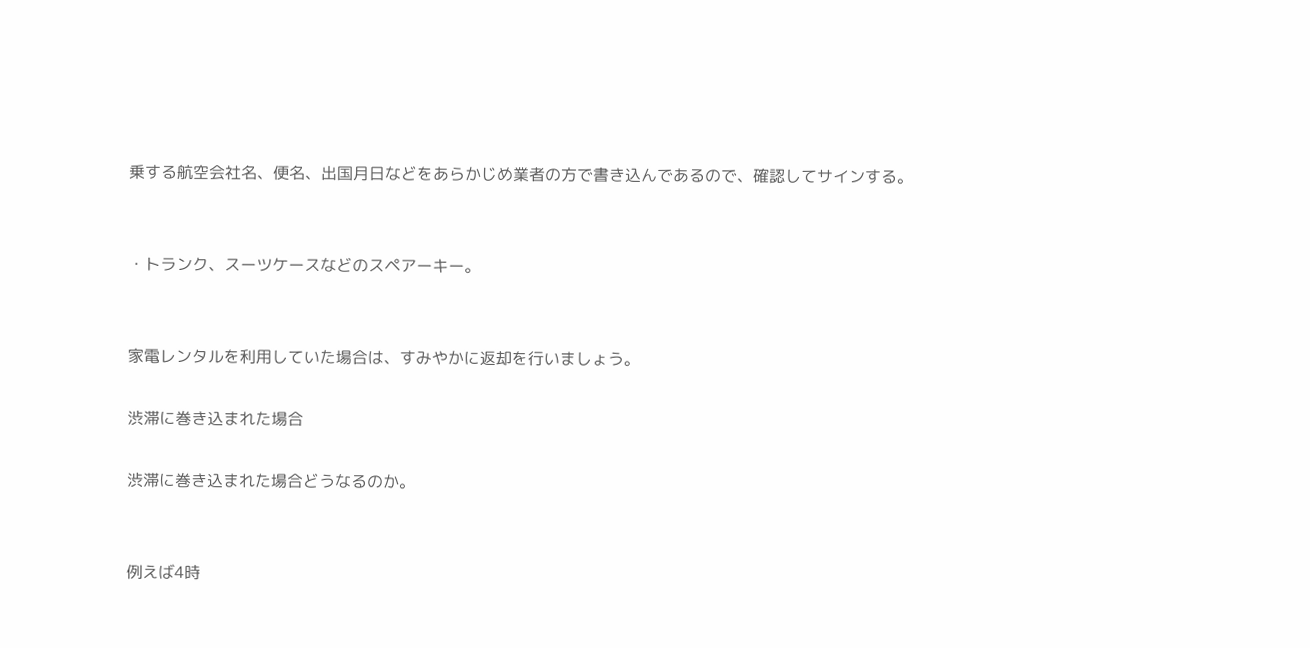乗する航空会社名、便名、出国月日などをあらかじめ業者の方で書き込んであるので、確認してサインする。


・トランク、スーツケースなどのスペアーキー。


家電レンタルを利用していた場合は、すみやかに返却を行いましょう。

渋滞に巻き込まれた場合

渋滞に巻き込まれた場合どうなるのか。


例えば4時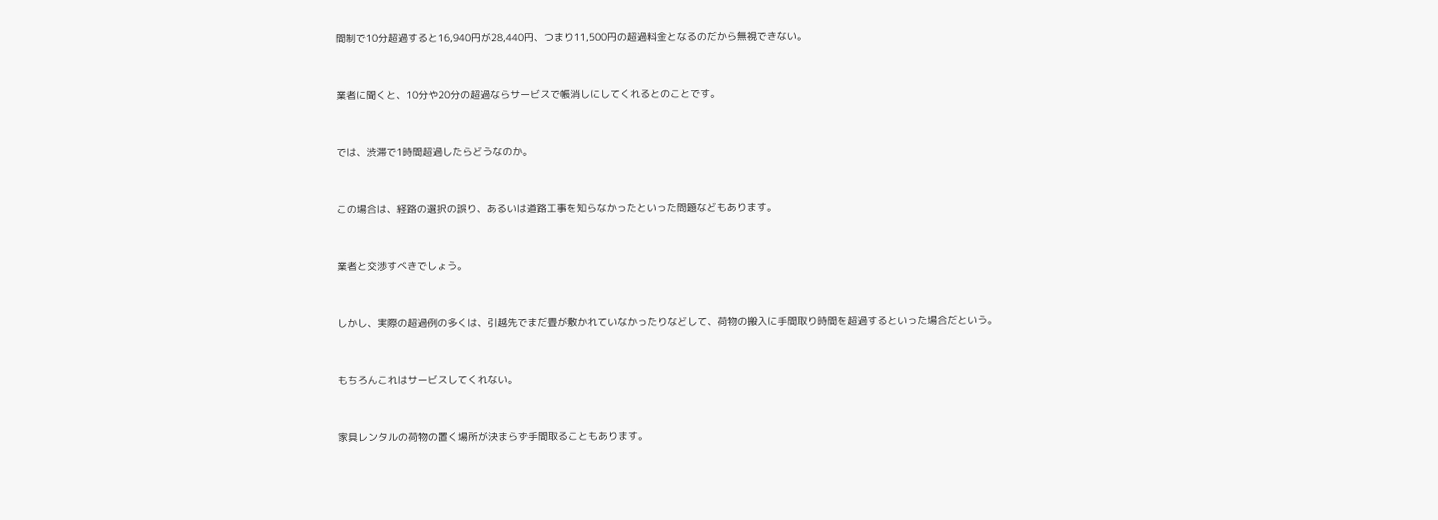間制で10分超過すると16,940円が28,440円、つまり11,500円の超過料金となるのだから無視できない。


業者に聞くと、10分や20分の超過ならサービスで帳消しにしてくれるとのことです。


では、渋滞で1時間超過したらどうなのか。


この場合は、経路の選択の誤り、あるいは道路工事を知らなかったといった問題などもあります。


業者と交渉すべきでしょう。


しかし、実際の超過例の多くは、引越先でまだ畳が敷かれていなかったりなどして、荷物の搬入に手間取り時間を超過するといった場合だという。


もちろんこれはサービスしてくれない。


家具レンタルの荷物の置く場所が決まらず手間取ることもあります。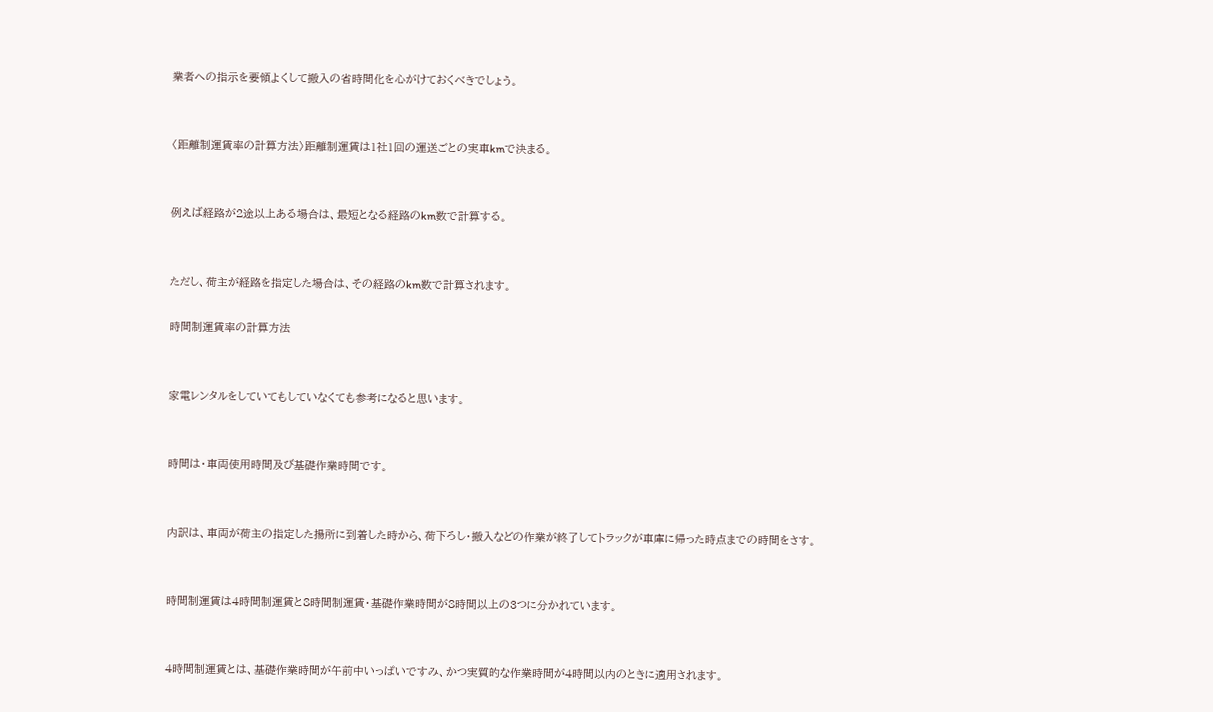業者への指示を要領よくして搬入の省時間化を心がけておくべきでしょう。


〈距離制運賃率の計算方法〉距離制運賃は1社1回の運送ごとの実車kmで決まる。


例えば経路が2途以上ある場合は、最短となる経路のkm数で計算する。


ただし、荷主が経路を指定した場合は、その経路のkm数で計算されます。

時間制運賃率の計算方法


家電レンタルをしていてもしていなくても参考になると思います。


時間は・車両使用時間及び基礎作業時間です。


内訳は、車両が荷主の指定した揚所に到着した時から、荷下ろし・搬入などの作業が終了してトラックが車庫に帰った時点までの時間をさす。


時間制運賃は4時間制運賃と8時間制運賃・基礎作業時間が8時間以上の3つに分かれています。


4時間制運賃とは、基礎作業時間が午前中いっぱいですみ、かつ実質的な作業時間が4時間以内のときに適用されます。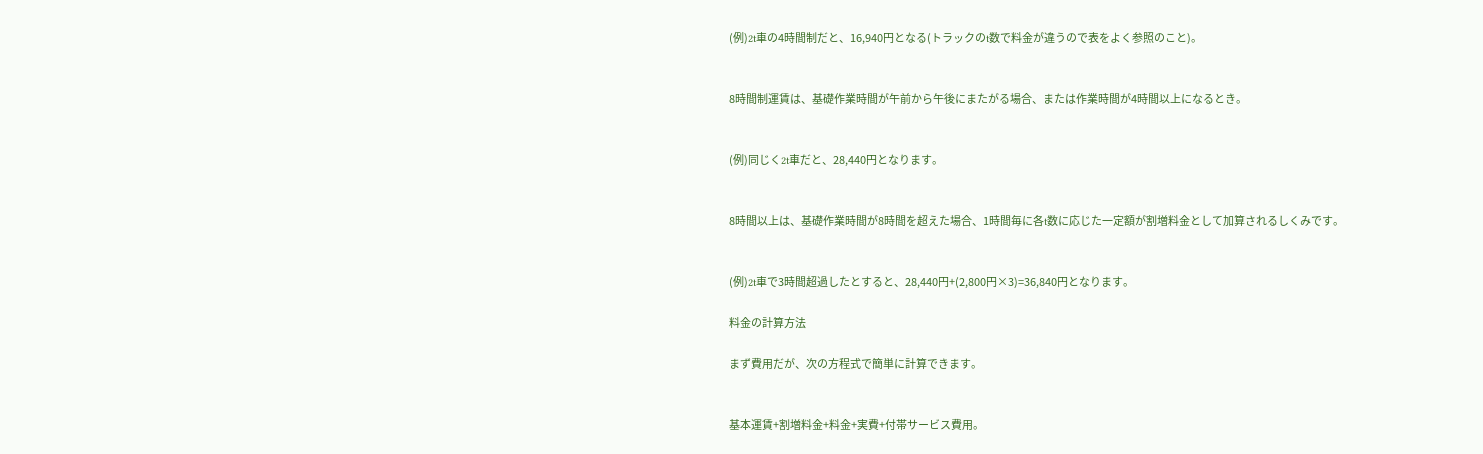(例)2t車の4時間制だと、16,940円となる(トラックのt数で料金が違うので表をよく参照のこと)。


8時間制運賃は、基礎作業時間が午前から午後にまたがる場合、または作業時間が4時間以上になるとき。


(例)同じく2t車だと、28,440円となります。


8時間以上は、基礎作業時間が8時間を超えた場合、1時間毎に各t数に応じた一定額が割増料金として加算されるしくみです。


(例)2t車で3時間超過したとすると、28,440円+(2,800円×3)=36,840円となります。

料金の計算方法

まず費用だが、次の方程式で簡単に計算できます。


基本運賃+割増料金+料金+実費+付帯サービス費用。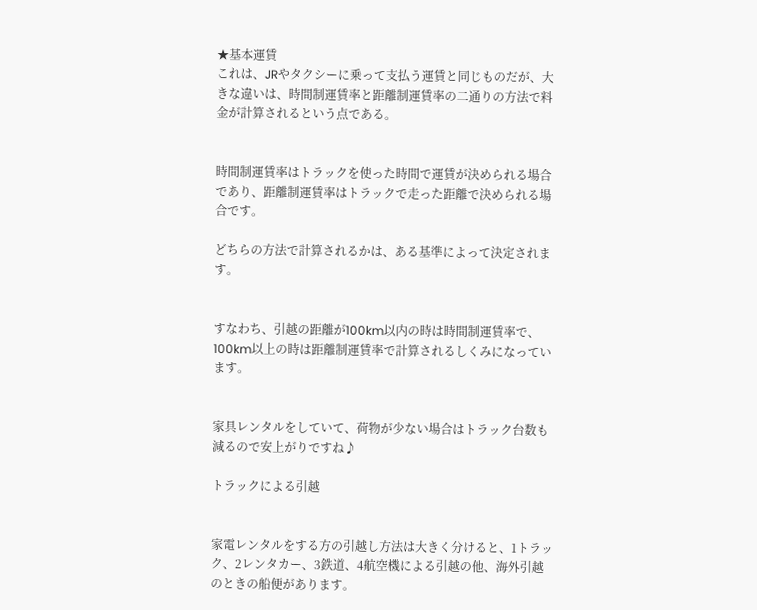★基本運賃
これは、JRやタクシーに乗って支払う運賃と同じものだが、大きな違いは、時間制運賃率と距離制運賃率の二通りの方法で料金が計算されるという点である。


時間制運賃率はトラックを使った時間で運賃が決められる場合であり、距離制運賃率はトラックで走った距離で決められる場合です。

どちらの方法で計算されるかは、ある基準によって決定されます。


すなわち、引越の距離が100km以内の時は時間制運賃率で、100km以上の時は距離制運賃率で計算されるしくみになっています。


家具レンタルをしていて、荷物が少ない場合はトラック台数も減るので安上がりですね♪

トラックによる引越


家電レンタルをする方の引越し方法は大きく分けると、1トラック、2レンタカー、3鉄道、4航空機による引越の他、海外引越のときの船便があります。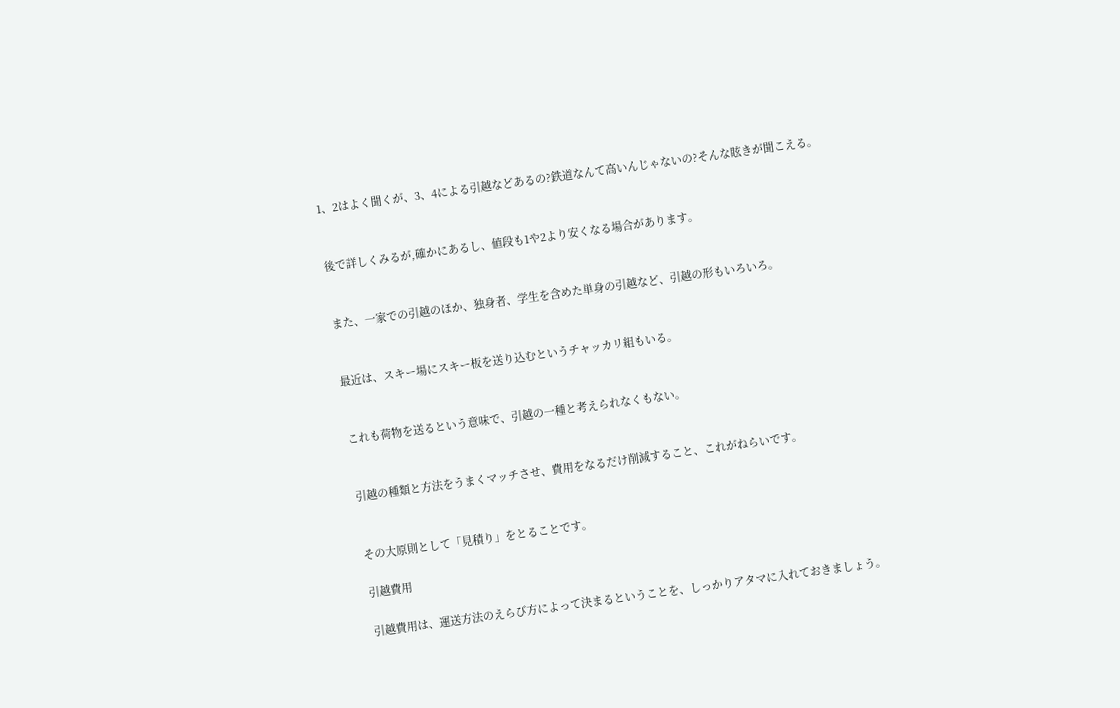1、2はよく聞くが、3、4による引越などあるの?鉄道なんて高いんじゃないの?そんな眩きが聞こえる。


後で詳しくみるが,確かにあるし、値段も1や2より安くなる場合があります。


また、一家での引越のほか、独身者、学生を含めた単身の引越など、引越の形もいろいろ。


最近は、スキー場にスキー板を送り込むというチャッカリ組もいる。


これも荷物を送るという意味で、引越の一種と考えられなくもない。


引越の種類と方法をうまくマッチさせ、費用をなるだけ削減すること、これがねらいです。


その大原則として「見積り」をとることです。

引越費用

引越費用は、運送方法のえらび方によって決まるということを、しっかりアタマに入れておきましょう。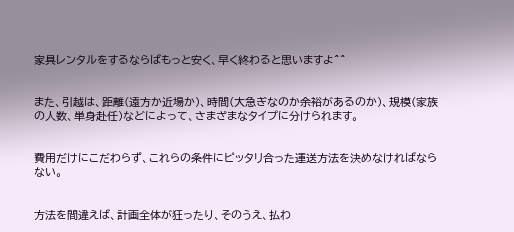家具レンタルをするならばもっと安く、早く終わると思いますよ^^


また、引越は、距離(遠方か近場か)、時間(大急ぎなのか余裕があるのか)、規模(家族の人数、単身赴任)などによって、さまざまなタイプに分けられます。


費用だけにこだわらず、これらの条件にピッタリ合った運送方法を決めなければならない。


方法を間違えば、計画全体が狂ったり、そのうえ、払わ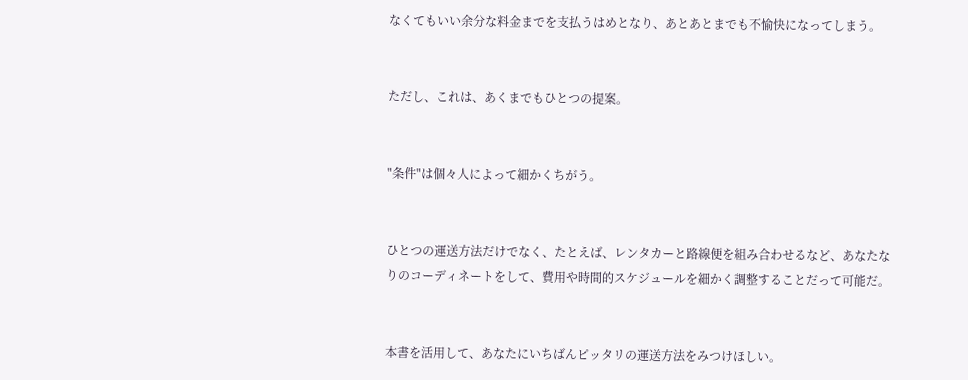なくてもいい余分な料金までを支払うはめとなり、あとあとまでも不愉快になってしまう。


ただし、これは、あくまでもひとつの提案。


"条件"は個々人によって細かくちがう。


ひとつの運送方法だけでなく、たとえば、レンタカーと路線便を組み合わせるなど、あなたなりのコーディネートをして、費用や時間的スケジュールを細かく調整することだって可能だ。


本書を活用して、あなたにいちばんピッタリの運送方法をみつけほしい。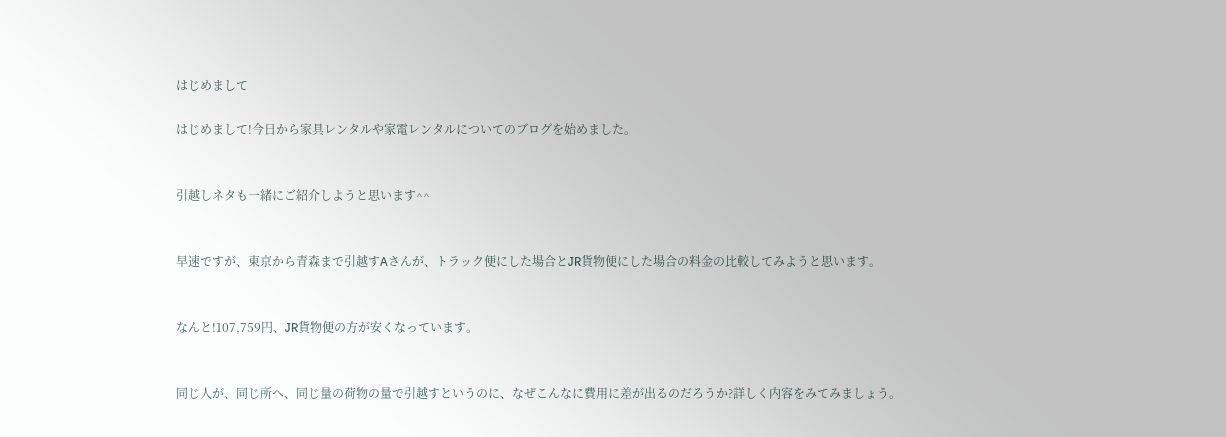はじめまして

はじめまして!今日から家具レンタルや家電レンタルについてのブログを始めました。


引越しネタも一緒にご紹介しようと思います^^


早速ですが、東京から青森まで引越すAさんが、トラック便にした場合とJR貨物便にした場合の料金の比較してみようと思います。


なんと!107,759円、JR貨物便の方が安くなっています。


同じ人が、同じ所へ、同じ量の荷物の量で引越すというのに、なぜこんなに費用に差が出るのだろうか?詳しく内容をみてみましょう。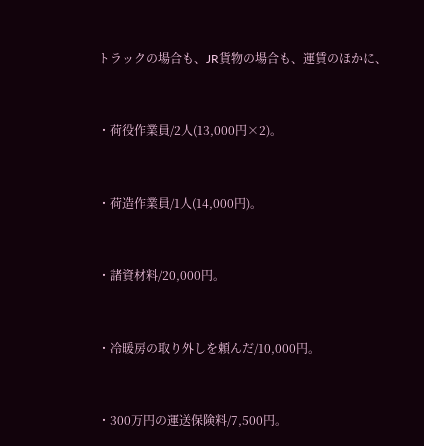トラックの場合も、JR貨物の場合も、運賃のほかに、


・荷役作業員/2人(13,000円×2)。


・荷造作業員/1人(14,000円)。


・諸資材料/20,000円。


・冷暖房の取り外しを頼んだ/10,000円。


・300万円の運送保険料/7,500円。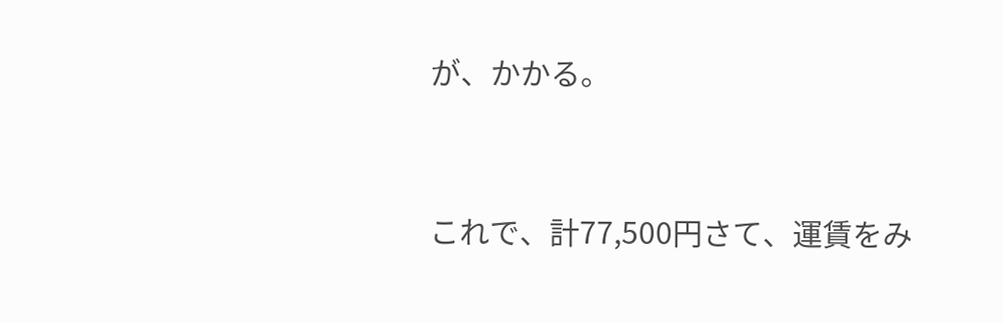が、かかる。


これで、計77,500円さて、運賃をみ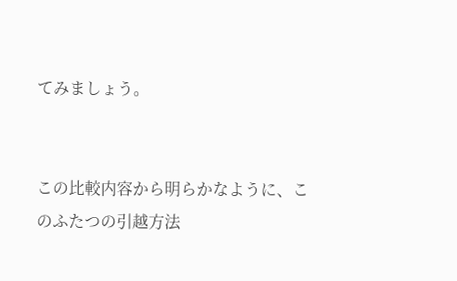てみましょう。


この比較内容から明らかなように、このふたつの引越方法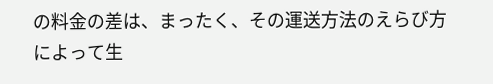の料金の差は、まったく、その運送方法のえらび方によって生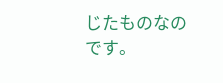じたものなのです。